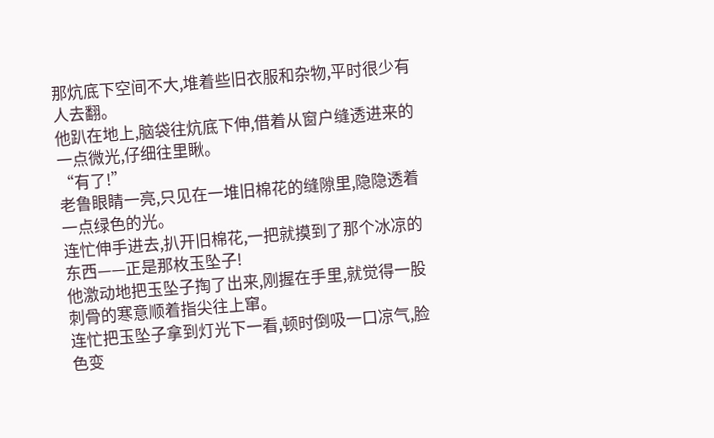那炕底下空间不大,堆着些旧衣服和杂物,平时很少有人去翻。
他趴在地上,脑袋往炕底下伸,借着从窗户缝透进来的一点微光,仔细往里瞅。
“有了!”
老鲁眼睛一亮,只见在一堆旧棉花的缝隙里,隐隐透着一点绿色的光。
连忙伸手进去,扒开旧棉花,一把就摸到了那个冰凉的东西——正是那枚玉坠子!
他激动地把玉坠子掏了出来,刚握在手里,就觉得一股刺骨的寒意顺着指尖往上窜。
连忙把玉坠子拿到灯光下一看,顿时倒吸一口凉气,脸色变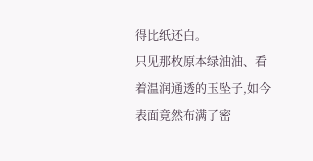得比纸还白。
只见那枚原本绿油油、看着温润通透的玉坠子,如今表面竟然布满了密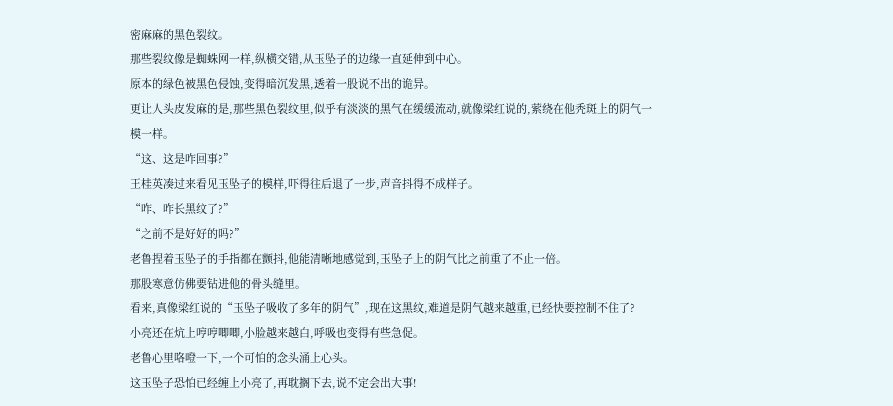密麻麻的黑色裂纹。
那些裂纹像是蜘蛛网一样,纵横交错,从玉坠子的边缘一直延伸到中心。
原本的绿色被黑色侵蚀,变得暗沉发黑,透着一股说不出的诡异。
更让人头皮发麻的是,那些黑色裂纹里,似乎有淡淡的黑气在缓缓流动,就像梁红说的,萦绕在他秃斑上的阴气一模一样。
“这、这是咋回事?”
王桂英凑过来看见玉坠子的模样,吓得往后退了一步,声音抖得不成样子。
“咋、咋长黑纹了?”
“之前不是好好的吗?”
老鲁捏着玉坠子的手指都在颤抖,他能清晰地感觉到,玉坠子上的阴气比之前重了不止一倍。
那股寒意仿佛要钻进他的骨头缝里。
看来,真像梁红说的“玉坠子吸收了多年的阴气”,现在这黑纹,难道是阴气越来越重,已经快要控制不住了?
小亮还在炕上哼哼唧唧,小脸越来越白,呼吸也变得有些急促。
老鲁心里咯噔一下,一个可怕的念头涌上心头。
这玉坠子恐怕已经缠上小亮了,再耽搁下去,说不定会出大事!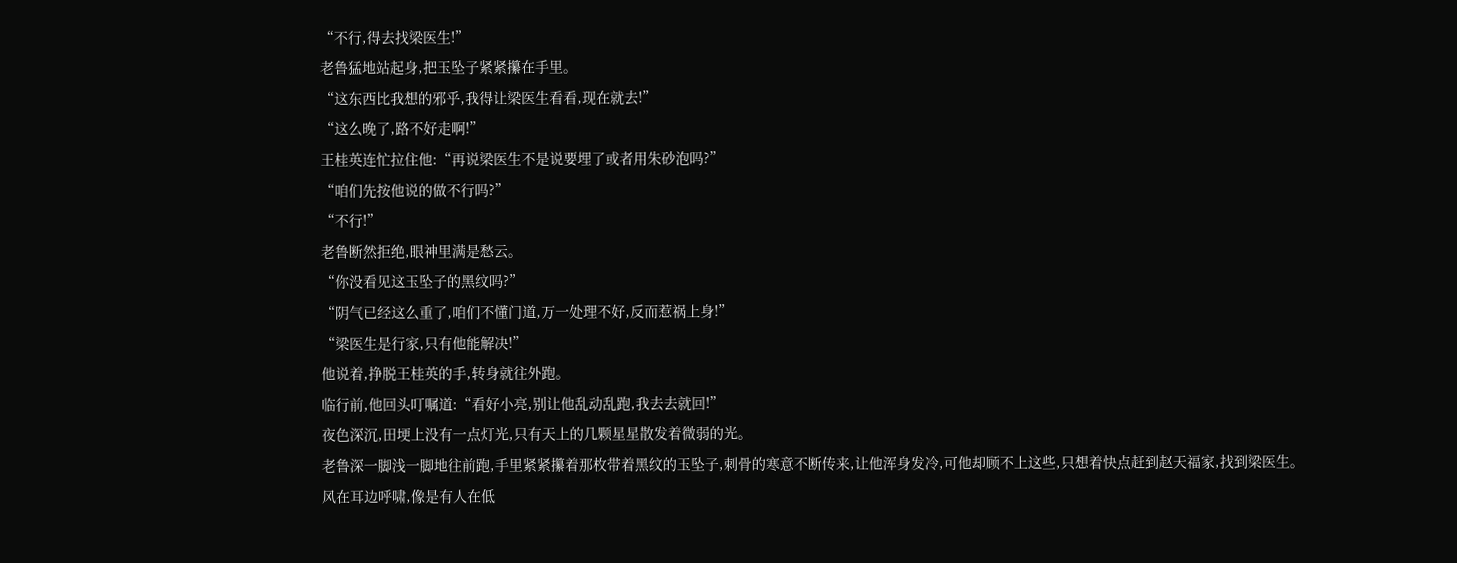“不行,得去找梁医生!”
老鲁猛地站起身,把玉坠子紧紧攥在手里。
“这东西比我想的邪乎,我得让梁医生看看,现在就去!”
“这么晚了,路不好走啊!”
王桂英连忙拉住他:“再说梁医生不是说要埋了或者用朱砂泡吗?”
“咱们先按他说的做不行吗?”
“不行!”
老鲁断然拒绝,眼神里满是愁云。
“你没看见这玉坠子的黑纹吗?”
“阴气已经这么重了,咱们不懂门道,万一处理不好,反而惹祸上身!”
“梁医生是行家,只有他能解决!”
他说着,挣脱王桂英的手,转身就往外跑。
临行前,他回头叮嘱道:“看好小亮,别让他乱动乱跑,我去去就回!”
夜色深沉,田埂上没有一点灯光,只有天上的几颗星星散发着微弱的光。
老鲁深一脚浅一脚地往前跑,手里紧紧攥着那枚带着黑纹的玉坠子,刺骨的寒意不断传来,让他浑身发冷,可他却顾不上这些,只想着快点赶到赵天福家,找到梁医生。
风在耳边呼啸,像是有人在低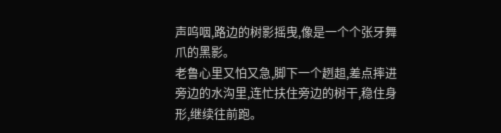声呜咽,路边的树影摇曳,像是一个个张牙舞爪的黑影。
老鲁心里又怕又急,脚下一个趔趄,差点摔进旁边的水沟里,连忙扶住旁边的树干,稳住身形,继续往前跑。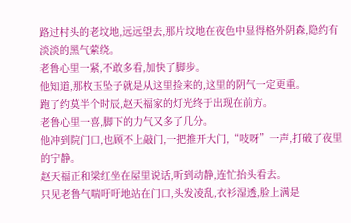路过村头的老坟地,远远望去,那片坟地在夜色中显得格外阴森,隐约有淡淡的黑气萦绕。
老鲁心里一紧,不敢多看,加快了脚步。
他知道,那枚玉坠子就是从这里捡来的,这里的阴气一定更重。
跑了约莫半个时辰,赵天福家的灯光终于出现在前方。
老鲁心里一喜,脚下的力气又多了几分。
他冲到院门口,也顾不上敲门,一把推开大门,“吱呀”一声,打破了夜里的宁静。
赵天福正和梁红坐在屋里说话,听到动静,连忙抬头看去。
只见老鲁气喘吁吁地站在门口,头发凌乱,衣衫湿透,脸上满是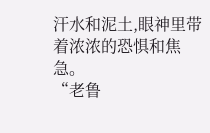汗水和泥土,眼神里带着浓浓的恐惧和焦急。
“老鲁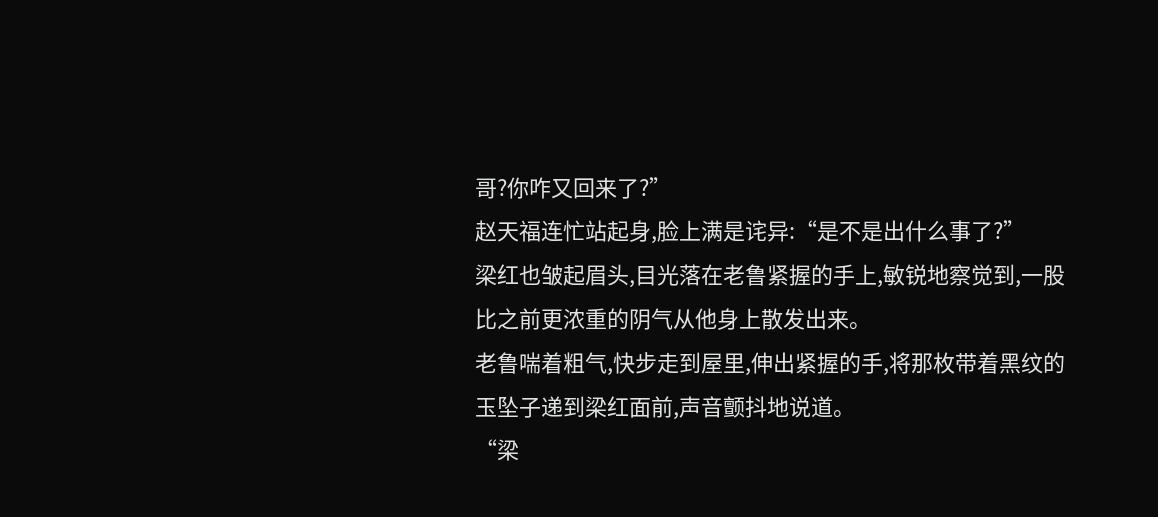哥?你咋又回来了?”
赵天福连忙站起身,脸上满是诧异:“是不是出什么事了?”
梁红也皱起眉头,目光落在老鲁紧握的手上,敏锐地察觉到,一股比之前更浓重的阴气从他身上散发出来。
老鲁喘着粗气,快步走到屋里,伸出紧握的手,将那枚带着黑纹的玉坠子递到梁红面前,声音颤抖地说道。
“梁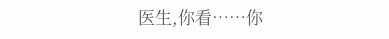医生,你看……你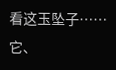看这玉坠子……它、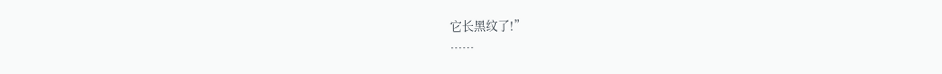它长黑纹了!”
……